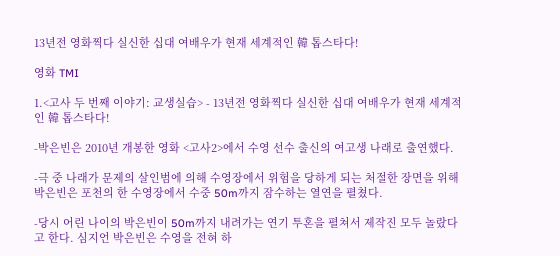13년전 영화찍다 실신한 십대 여배우가 현재 세계적인 韓 톱스타다!

영화 TMI

1.<고사 두 번째 이야기: 교생실습> - 13년전 영화찍다 실신한 십대 여배우가 현재 세계적인 韓 톱스타다!

-박은빈은 2010년 개봉한 영화 <고사2>에서 수영 선수 출신의 여고생 나래로 출연했다.

-극 중 나래가 문제의 살인범에 의해 수영장에서 위험을 당하게 되는 처절한 장면을 위해 박은빈은 포천의 한 수영장에서 수중 50m까지 잠수하는 열연을 펼쳤다.

-당시 어린 나이의 박은빈이 50m까지 내려가는 연기 투혼을 펼쳐서 제작진 모두 놀랐다고 한다. 심지언 박은빈은 수영을 전혀 하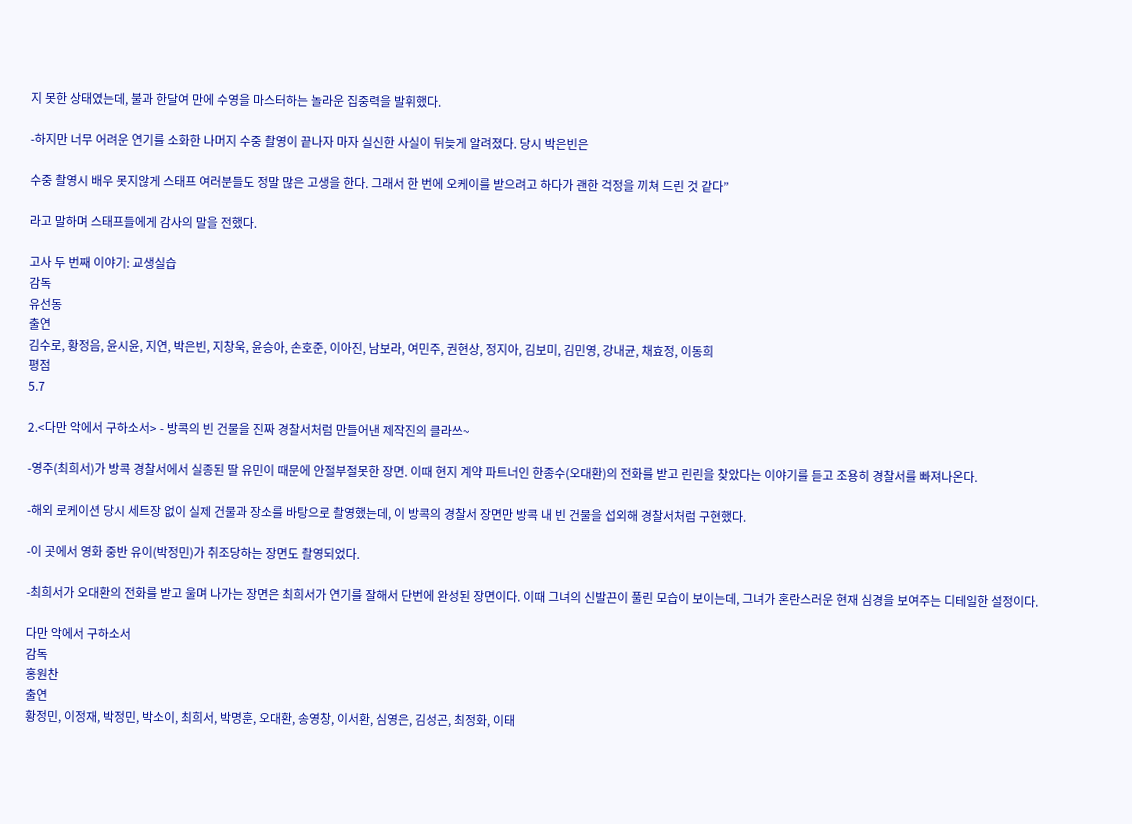지 못한 상태였는데, 불과 한달여 만에 수영을 마스터하는 놀라운 집중력을 발휘했다.

-하지만 너무 어려운 연기를 소화한 나머지 수중 촬영이 끝나자 마자 실신한 사실이 뒤늦게 알려졌다. 당시 박은빈은

수중 촬영시 배우 못지않게 스태프 여러분들도 정말 많은 고생을 한다. 그래서 한 번에 오케이를 받으려고 하다가 괜한 걱정을 끼쳐 드린 것 같다”

라고 말하며 스태프들에게 감사의 말을 전했다.

고사 두 번째 이야기: 교생실습
감독
유선동
출연
김수로, 황정음, 윤시윤, 지연, 박은빈, 지창욱, 윤승아, 손호준, 이아진, 남보라, 여민주, 권현상, 정지아, 김보미, 김민영, 강내균, 채효정, 이동희
평점
5.7

2.<다만 악에서 구하소서> - 방콕의 빈 건물을 진짜 경찰서처럼 만들어낸 제작진의 클라쓰~

-영주(최희서)가 방콕 경찰서에서 실종된 딸 유민이 때문에 안절부절못한 장면. 이때 현지 계약 파트너인 한종수(오대환)의 전화를 받고 린린을 찾았다는 이야기를 듣고 조용히 경찰서를 빠져나온다.

-해외 로케이션 당시 세트장 없이 실제 건물과 장소를 바탕으로 촬영했는데, 이 방콕의 경찰서 장면만 방콕 내 빈 건물을 섭외해 경찰서처럼 구현했다.

-이 곳에서 영화 중반 유이(박정민)가 취조당하는 장면도 촬영되었다.

-최희서가 오대환의 전화를 받고 울며 나가는 장면은 최희서가 연기를 잘해서 단번에 완성된 장면이다. 이때 그녀의 신발끈이 풀린 모습이 보이는데, 그녀가 혼란스러운 현재 심경을 보여주는 디테일한 설정이다.

다만 악에서 구하소서
감독
홍원찬
출연
황정민, 이정재, 박정민, 박소이, 최희서, 박명훈, 오대환, 송영창, 이서환, 심영은, 김성곤, 최정화, 이태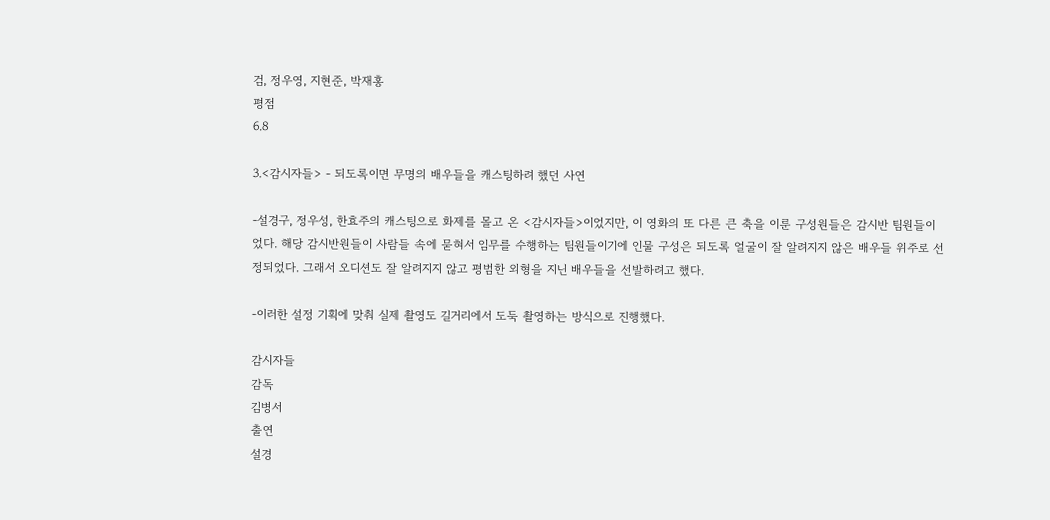검, 정우영, 지현준, 박재홍
평점
6.8

3.<감시자들> - 되도록이면 무명의 배우들을 캐스팅하려 했던 사연

-설경구, 정우성, 한효주의 캐스팅으로 화제를 몰고 온 <감시자들>이었지만, 이 영화의 또 다른 큰 축을 이룬 구성원들은 감시반 팀원들이었다. 해당 감시반원들이 사람들 속에 묻혀서 임무를 수행하는 팀원들이기에 인물 구성은 되도록 얼굴이 잘 알려지지 않은 배우들 위주로 선정되었다. 그래서 오디션도 잘 알려지지 않고 평범한 외형을 지닌 배우들을 선발하려고 했다.

-이러한 설정 기획에 맞춰 실제 촬영도 길거리에서 도둑 촬영하는 방식으로 진행했다.

감시자들
감독
김병서
출연
설경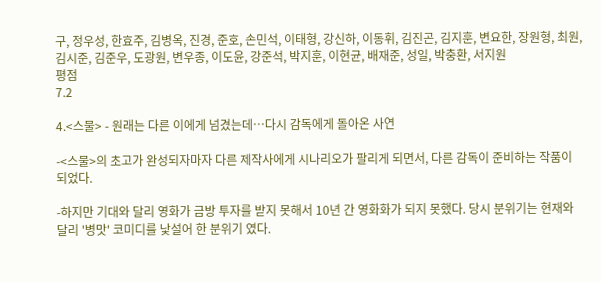구, 정우성, 한효주, 김병옥, 진경, 준호, 손민석, 이태형, 강신하, 이동휘, 김진곤, 김지훈, 변요한, 장원형, 최원, 김시준, 김준우, 도광원, 변우종, 이도윤, 강준석, 박지훈, 이현균, 배재준, 성일, 박충환, 서지원
평점
7.2

4.<스물> - 원래는 다른 이에게 넘겼는데…다시 감독에게 돌아온 사연

-<스물>의 초고가 완성되자마자 다른 제작사에게 시나리오가 팔리게 되면서, 다른 감독이 준비하는 작품이 되었다.

-하지만 기대와 달리 영화가 금방 투자를 받지 못해서 10년 간 영화화가 되지 못했다. 당시 분위기는 현재와 달리 '병맛' 코미디를 낯설어 한 분위기 였다.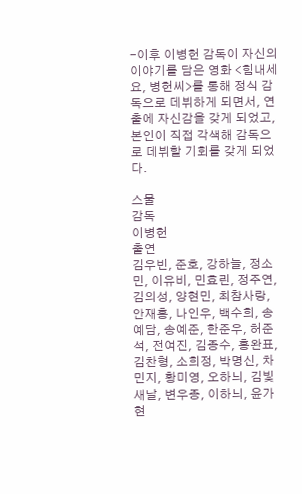-이후 이병헌 감독이 자신의 이야기를 담은 영화 <힘내세요, 병헌씨>를 통해 정식 감독으로 데뷔하게 되면서, 연출에 자신감을 갖게 되었고, 본인이 직접 각색해 감독으로 데뷔할 기회를 갖게 되었다.

스물
감독
이병헌
출연
김우빈, 준호, 강하늘, 정소민, 이유비, 민효린, 정주연, 김의성, 양현민, 최참사랑, 안재홍, 나인우, 백수희, 송예담, 송예준, 한준우, 허준석, 전여진, 김종수, 홍완표, 김찬형, 소희정, 박명신, 차민지, 황미영, 오하늬, 김빛새날, 변우종, 이하늬, 윤가현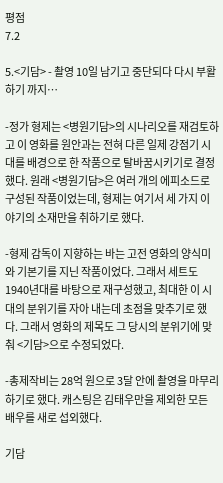평점
7.2

5.<기담> - 촬영 10일 남기고 중단되다 다시 부활하기 까지…

-정가 형제는 <병원기담>의 시나리오를 재검토하고 이 영화를 원안과는 전혀 다른 일제 강점기 시대를 배경으로 한 작품으로 탈바꿈시키기로 결정했다. 원래 <병원기담>은 여러 개의 에피소드로 구성된 작품이었는데, 형제는 여기서 세 가지 이야기의 소재만을 취하기로 했다.

-형제 감독이 지향하는 바는 고전 영화의 양식미와 기본기를 지닌 작품이었다. 그래서 세트도 1940년대를 바탕으로 재구성했고, 최대한 이 시대의 분위기를 자아 내는데 초점을 맞추기로 했다. 그래서 영화의 제목도 그 당시의 분위기에 맞춰 <기담>으로 수정되었다.

-총제작비는 28억 원으로 3달 안에 촬영을 마무리하기로 했다. 캐스팅은 김태우만을 제외한 모든 배우를 새로 섭외했다.

기담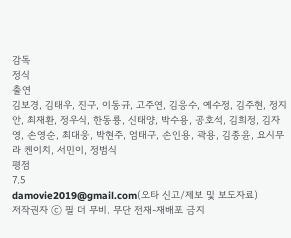감독
정식
출연
김보경, 김태우, 진구, 이동규, 고주연, 김응수, 예수정, 김주현, 정지안, 최재환, 정우식, 한동룡, 신태양, 박수용, 공호석, 김희정, 김자영, 손영순, 최대웅, 박현주, 엄태구, 손인용, 곽용, 김종윤, 요시무라 켄이치, 서민이, 정범식
평점
7.5
damovie2019@gmail.com(오타 신고/제보 및 보도자료)
저작권자 ⓒ 필 더 무비. 무단 전재-재배포 금지